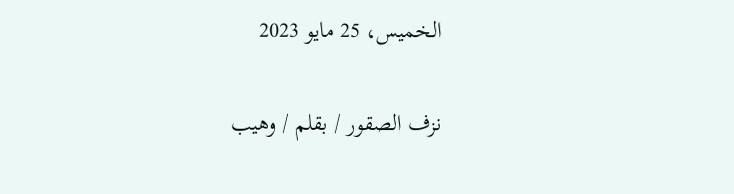الخميس، 25 مايو 2023

نزف الصقور / بقلم / وهيب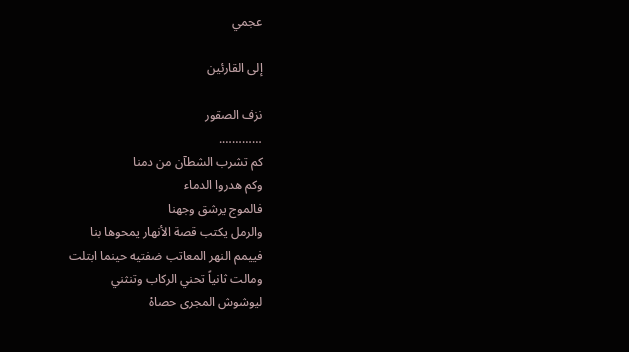عجمي

إلى القارئين

نزف الصقور
………….
كم تشرب الشطآن من دمنا
وكم هدروا الدماء
فالموج يرشق وجهنا
والرمل يكتب قصة الأنهار يمحوها بنا
فييمم النهر المعاتب ضفتيه حينما ابتلت
ومالت ثانياً تحني الركاب وتنثني
ليوشوش المجرى حصاهْ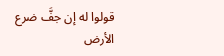قولوا له إن جفَّ ضرع الأرض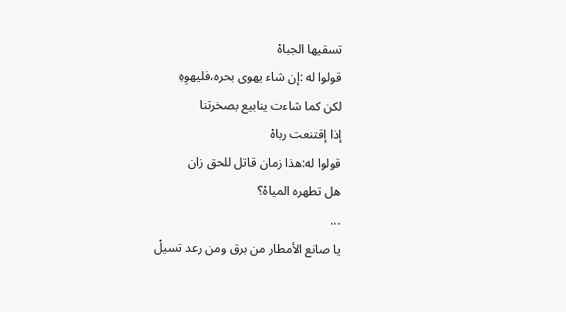تسقيها الجباهْ
قولوا له :إن شاء يهوى بحره،فليهوِهِ
لكن كما شاءت ينابيع بصخرتنا
إذا إقتنعت رباهْ
قولوا له:هذا زمان قاتل للحق زان
هل تطهره المياهْ؟
...
يا صانع الأمطار من برق ومن رعد تسيلْ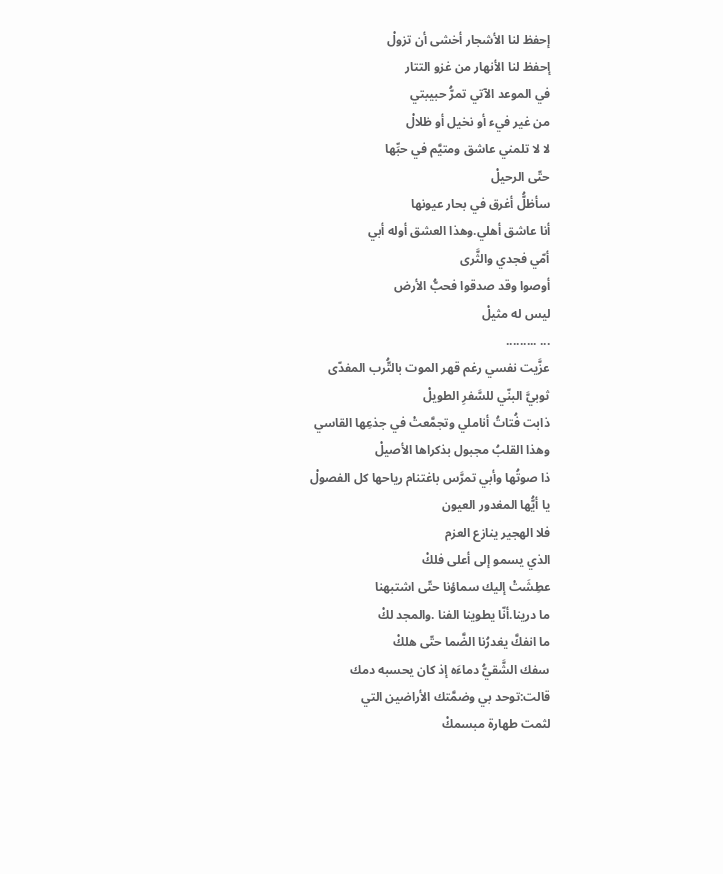إحفظ لنا الأشجار أخشى أن تزولْ
إحفظ لنا الأنهار من غزو التتار
في الموعد الآتي تمرُّ حبيبتي
من غير فيء أو نخيل أو ظلالْ
لا لا تلمني عاشق ومتيَّم في حبِّها
حتّى الرحيلْ
سأظلُّ أغرق في بحار عيونها
أنا عاشق أهلي.وهذا العشق أوله أبي
أمّي فجدي والثَّرى
أوصوا وقد صدقوا فحبُّ الأرض
ليس له مثيلْ
... .........
عزَّيت نفسي رغم قهر الموت بالتُّرب المفدّى
ثوبيَّ البنّي للسَّفرِ الطويلْ
ذابت فُتاتُ أناملي وتجمَّعتْ في جذعِها القاسي
وهذا القلبُ مجبول بذكراها الأصيلْ
ذا صوتُها وأبي تمرَّس باغتنام رياحها كل الفصولْ
يا أيُّها المغدور العيون
فلا الهجير ينازع العزم
الذي يسمو إلى أعلى فلكْ
عطِشَتْ إليك سماؤنا حتّى اشتبهنا
ما درينا.أنّا يطوينا الفنا .والمجد لكْ
ما انفكَّ يغدرُنا الضَّما حتّى هلكْ
سفك الشَّقيُّ دماءَه إذ كان يحسبه دمك
قالت:توحد بي وضمَّتك الأراضين التي
لثمت طهارة مبسمكْ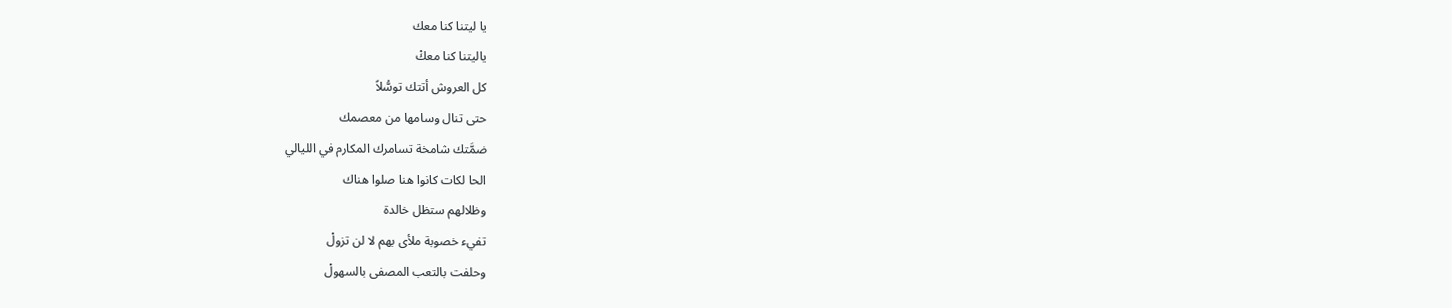يا ليتنا كنا معك
ياليتنا كنا معكْ
كل العروش أتتك توسُّلاً
حتى تنال وسامها من معصمك
ضمَّتك شامخة تسامرك المكارم في الليالي
الحا لكات كانوا هنا صلوا هناك
وظلالهم ستظل خالدة
تفيء خصوبة ملأى بهم لا لن تزولْ
وحلفت بالتعب المصفى بالسهولْ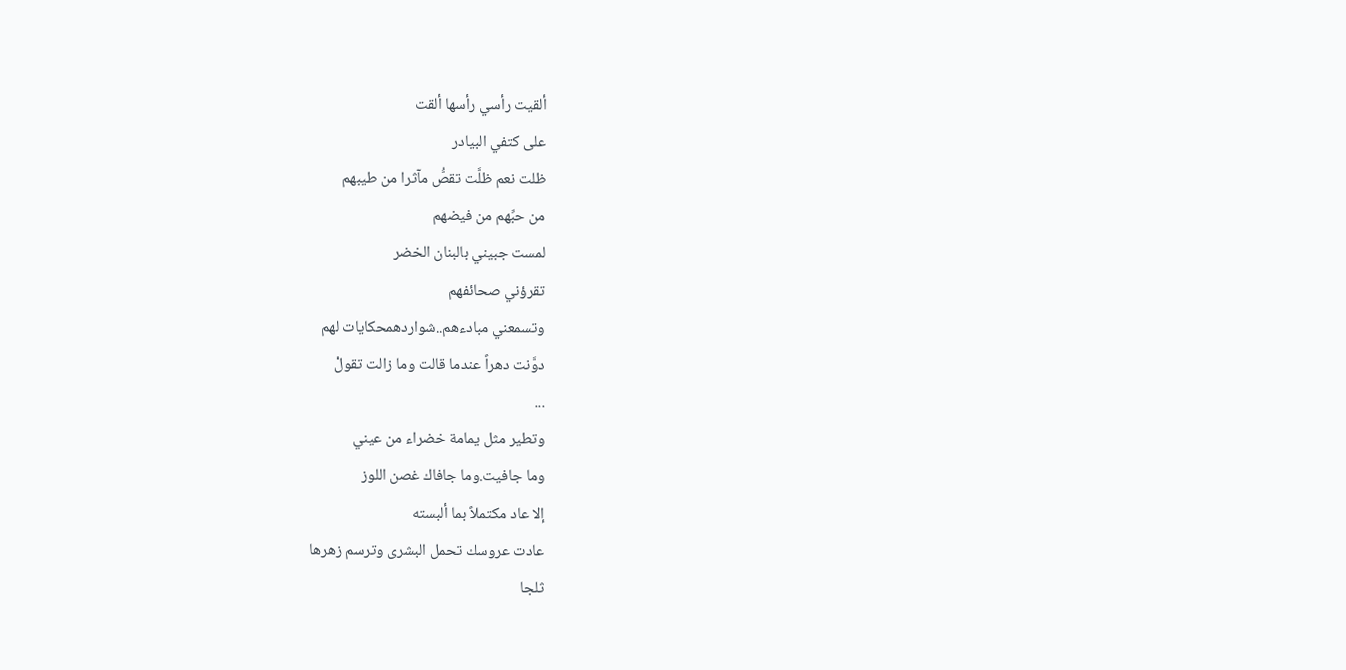ألقيت رأسي رأسها ألقت
على كتفي البيادر
ظلت نعم ظلَّت تقصُّ مآثرا من طيبهم
من حبِّهم من فيضهم
لمست جبيني بالبنان الخضر
تقرؤني صحائفهم
وتسمعني مبادءهم..شواردهمحكايات لهم
دوَّنت دهراً عندما قالت وما زالت تقولْ
...
وتطير مثل يمامة خضراء من عيني
وما جافيت.وما جافاك غصن اللوز
إلا عاد مكتملاً بما ألبسته
عادت عروسك تحمل البشرى وترسم زهرها
ثلجا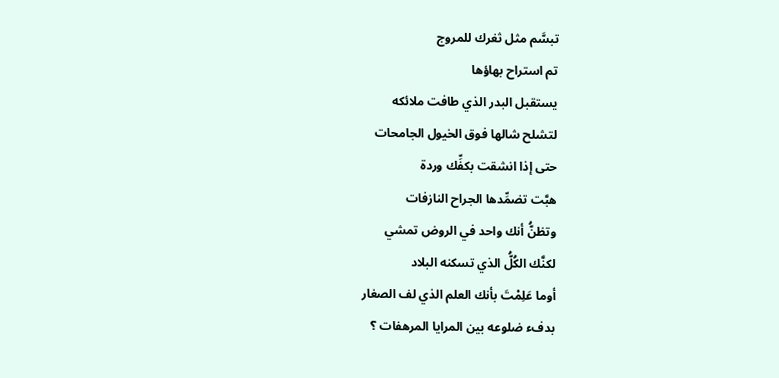تبسَّم مثل ثغرك للمروج
تم استراح بهاؤها
يستقبل البدر الذي طافت ملائكه
لتشلح شالها فوق الخيول الجامحات
حتى إذا انشقت بكفِّك وردة
هبَّت تضمِّدها الجراح النازفات
وتظنُّ أنك واحد في الروض تمشي
لكنَّك الكُلُّ الذي تسكنه البلاد
أوما عَلِمْتَ بأنك العلم الذي لف الصغار
بدفء ضلوعه بين المرايا المرهفات ؟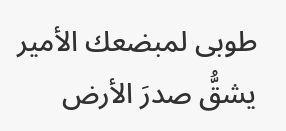طوبى لمبضعك الأمير
يشقُّ صدرَ الأرض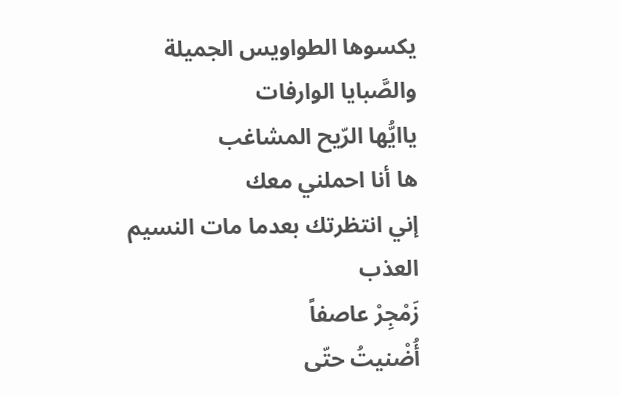يكسوها الطواويس الجميلة
والصَّبايا الوارفات
ياايُّها الرّيح المشاغب
ها أنا احملني معك
إني انتظرتك بعدما مات النسيم العذب
زَمْجِرْ عاصفاً
أُضْنيتُ حتّى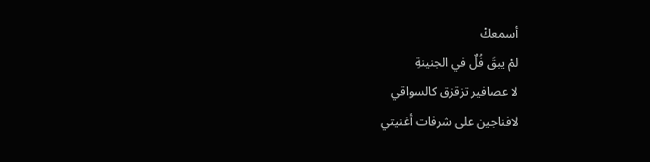أسمعكْ
لمْ يبقَ فُلٌ في الجنينةِ
لا عصافير تزقزق كالسواقي
لافناجين على شرفات أغنيتي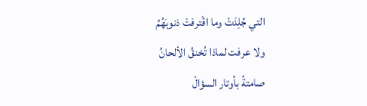التي جُلِدَتْ وما اقْترفتْ ذنوبَهُمُ
ولا عرفت لماذا تُخنقُ الألحانُ
صامتةً بأوتار السؤالْ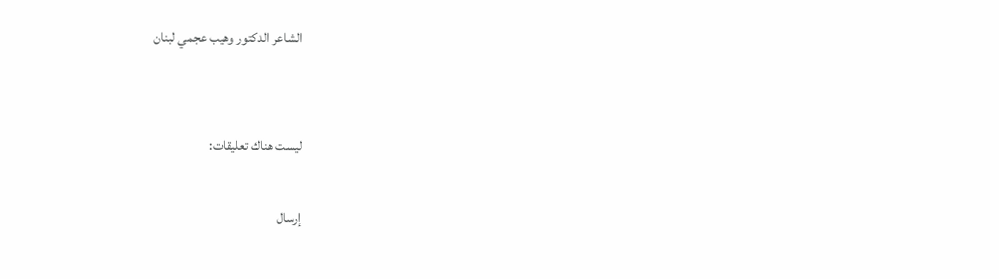الشاعر الدكتور وهيب عجمي لبنان


ليست هناك تعليقات:

إرسال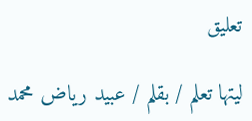تعليق

ليتها تعلم / بقلم / عبيد رياض محمد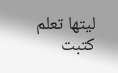ليتها تعلم كتبت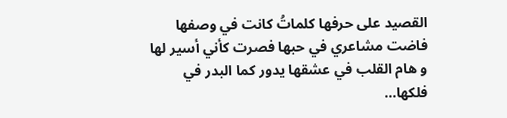القصيد على حرفها كلماتُ كانت في وصفها فاضت مشاعري في حبها فصرت كأني أسير لها و هام القلب في عشقها يدور كما البدر في فلكها...